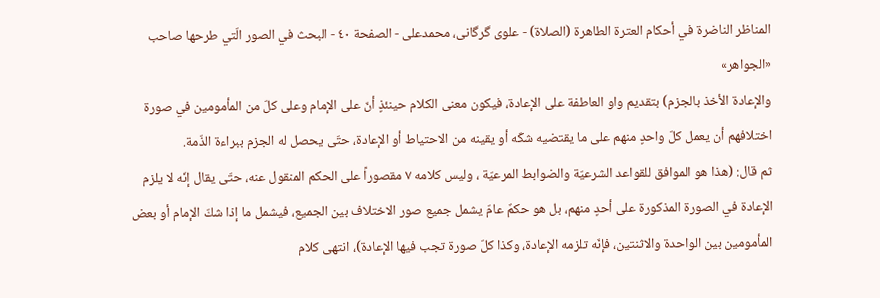المناظر الناضرة في أحکام العترة الطاهرة (الصلاة) - علوی گرگانی، محمدعلی - الصفحة ٤٠ - البحث في الصور الّتي طرحها صاحب «الجواهر»
والإعادة الأخذ بالجزم) بتقديم واو العاطفة على الإعادة، فيكون معنى الكلام حينئذٍ أنّ على الإمام وعلى كلّ من المأمومين في صورة اختلافهم أن يعمل كلّ واحدٍ منهم على ما يقتضيه شكّه أو يقينه من الاحتياط أو الإعادة، حتّى يحصل له الجزم ببراءة الذّمة.
ثم قال: (هذا هو الموافق للقواعد الشرعيّة والضوابط المرعيّة ، وليس كلامه ٧ مقصوراً على الحكم المنقول عنه، حتّى يقال إنّه لا يلزم الإعادة في الصورة المذكورة على أحدٍ منهم، بل هو حكمٌ عامّ يشمل جميع صور الاختلاف بين الجميع، فيشمل ما إذا شكّ الإمام أو بعض المأمومين بين الواحدة والاثنتين، فإنّه تلزمه الإعادة، وكذا كلّ صورة تجب فيها الإعادة)، انتهى كلام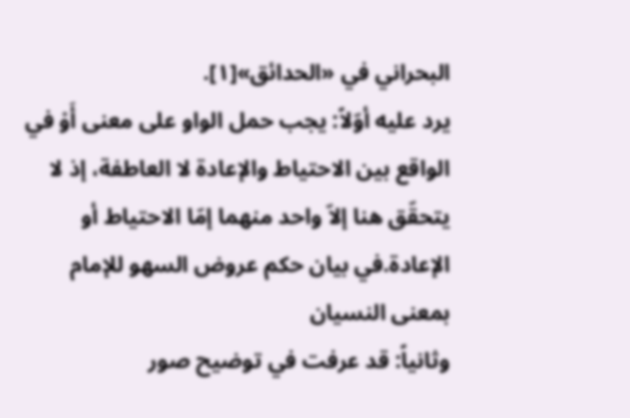البحراني في «الحدائق»[١].
يرد عليه أوّلاً: يجب حمل الواو على معنى أَوْ في الواقع بين الاحتياط والإعادة لا العاطفة، إذ لا يتحقّق هنا إلاّ واحد منهما إمّا الاحتياط أو الإعادة.في بيان حكم عروض السهو للإمام بمعنى النسيان
وثانياً: قد عرفت في توضيح صور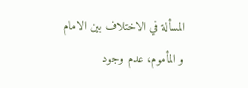المسألة في الاختلاف بين الامام و المأموم، عدم وجود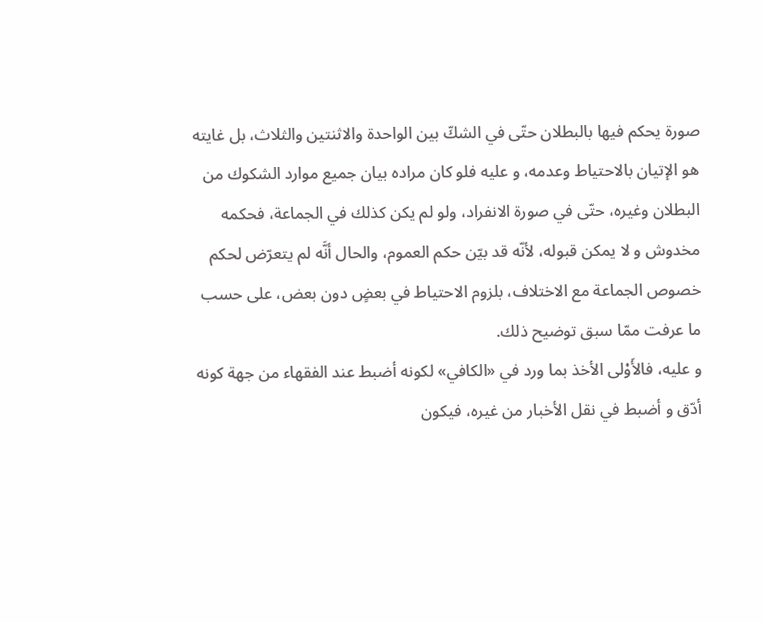صورة يحكم فيها بالبطلان حتّى في الشكّ بين الواحدة والاثنتين والثلاث، بل غايته هو الإتيان بالاحتياط وعدمه، و عليه فلو كان مراده بيان جميع موارد الشكوك من البطلان وغيره، حتّى في صورة الانفراد، ولو لم يكن كذلك في الجماعة، فحكمه مخدوش و لا يمكن قبوله، لأنّه قد بيّن حكم العموم، والحال أنَّه لم يتعرّض لحكم خصوص الجماعة مع الاختلاف، بلزوم الاحتياط في بعضٍ دون بعض، على حسب ما عرفت ممّا سبق توضيح ذلك.
و عليه، فالأَوْلى الأخذ بما ورد في «الكافي» لكونه أضبط عند الفقهاء من جهة كونه أدّق و أضبط في نقل الأخبار من غيره، فيكون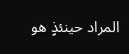المراد حينئذٍ هو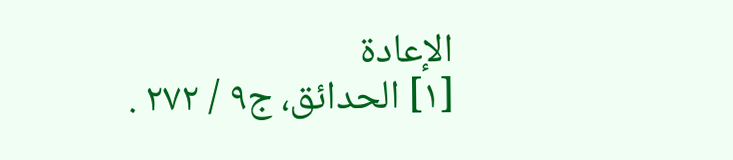الإعادة
[١] الحدائق، ج٩ / ٢٧٢ .